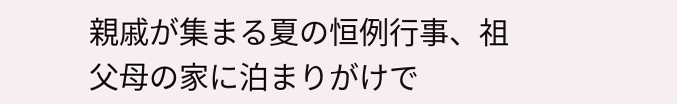親戚が集まる夏の恒例行事、祖父母の家に泊まりがけで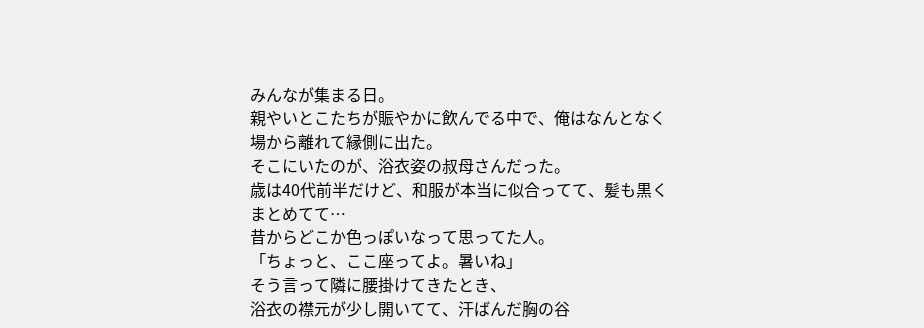みんなが集まる日。
親やいとこたちが賑やかに飲んでる中で、俺はなんとなく場から離れて縁側に出た。
そこにいたのが、浴衣姿の叔母さんだった。
歳は40代前半だけど、和服が本当に似合ってて、髪も黒くまとめてて…
昔からどこか色っぽいなって思ってた人。
「ちょっと、ここ座ってよ。暑いね」
そう言って隣に腰掛けてきたとき、
浴衣の襟元が少し開いてて、汗ばんだ胸の谷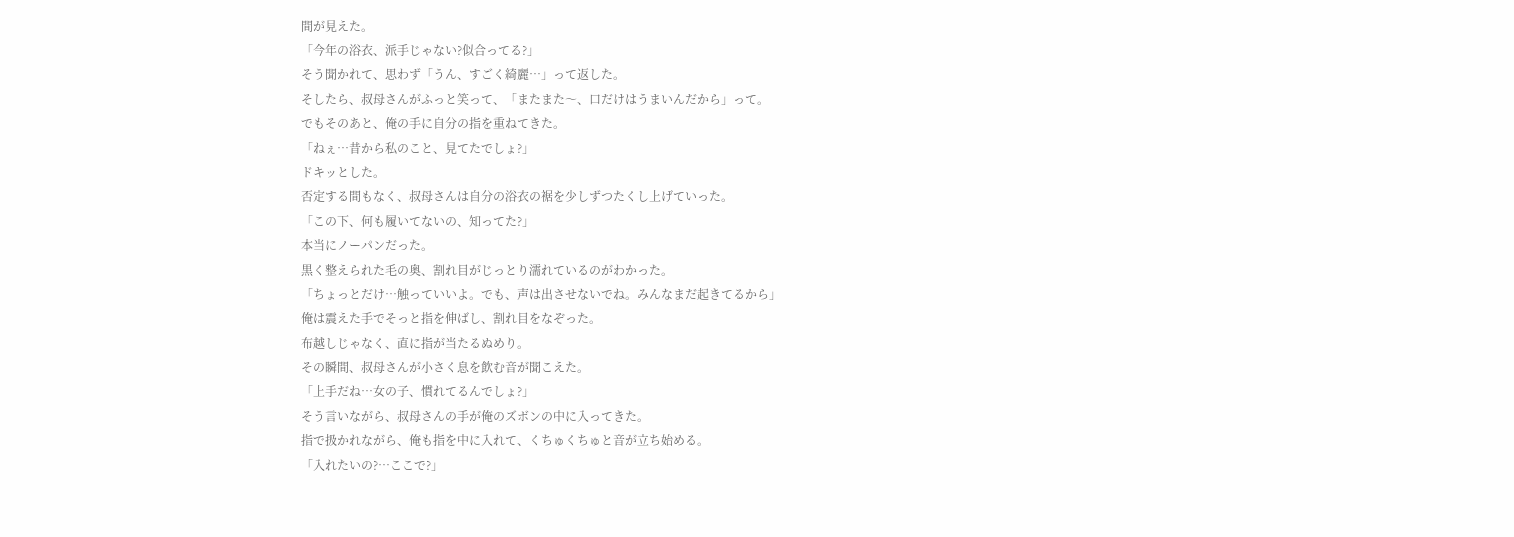間が見えた。
「今年の浴衣、派手じゃない?似合ってる?」
そう聞かれて、思わず「うん、すごく綺麗…」って返した。
そしたら、叔母さんがふっと笑って、「またまた〜、口だけはうまいんだから」って。
でもそのあと、俺の手に自分の指を重ねてきた。
「ねぇ…昔から私のこと、見てたでしょ?」
ドキッとした。
否定する間もなく、叔母さんは自分の浴衣の裾を少しずつたくし上げていった。
「この下、何も履いてないの、知ってた?」
本当にノーパンだった。
黒く整えられた毛の奥、割れ目がじっとり濡れているのがわかった。
「ちょっとだけ…触っていいよ。でも、声は出させないでね。みんなまだ起きてるから」
俺は震えた手でそっと指を伸ばし、割れ目をなぞった。
布越しじゃなく、直に指が当たるぬめり。
その瞬間、叔母さんが小さく息を飲む音が聞こえた。
「上手だね…女の子、慣れてるんでしょ?」
そう言いながら、叔母さんの手が俺のズボンの中に入ってきた。
指で扱かれながら、俺も指を中に入れて、くちゅくちゅと音が立ち始める。
「入れたいの?…ここで?」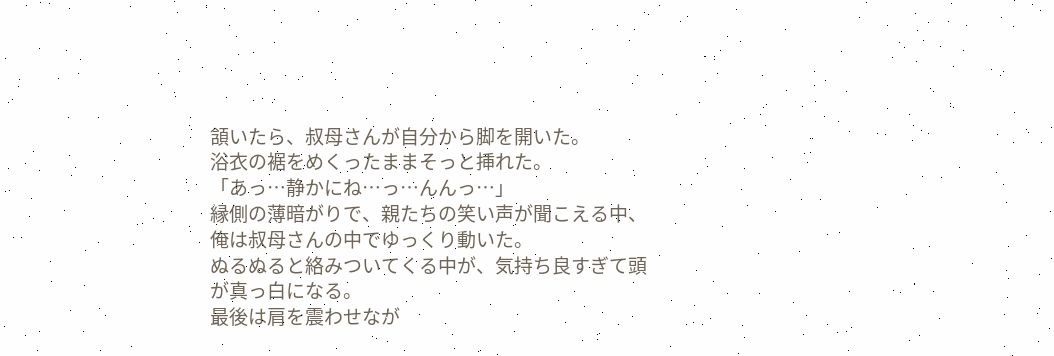頷いたら、叔母さんが自分から脚を開いた。
浴衣の裾をめくったままそっと挿れた。
「あっ…静かにね…っ…んんっ…」
縁側の薄暗がりで、親たちの笑い声が聞こえる中、
俺は叔母さんの中でゆっくり動いた。
ぬるぬると絡みついてくる中が、気持ち良すぎて頭が真っ白になる。
最後は肩を震わせなが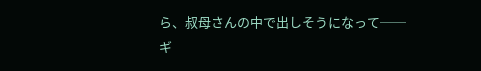ら、叔母さんの中で出しそうになって──
ギ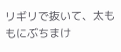リギリで抜いて、太ももにぶちまけ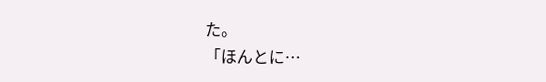た。
「ほんとに…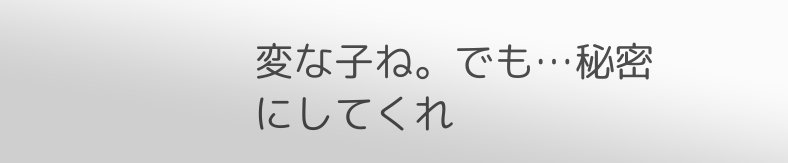変な子ね。でも…秘密にしてくれ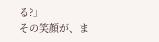る?」
その笑顔が、ま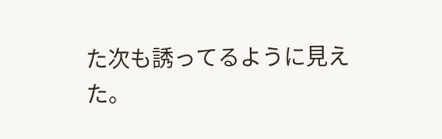た次も誘ってるように見えた。